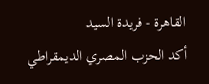القاهرة - فريدة السيد
أكد الحزب المصري الديمقراطي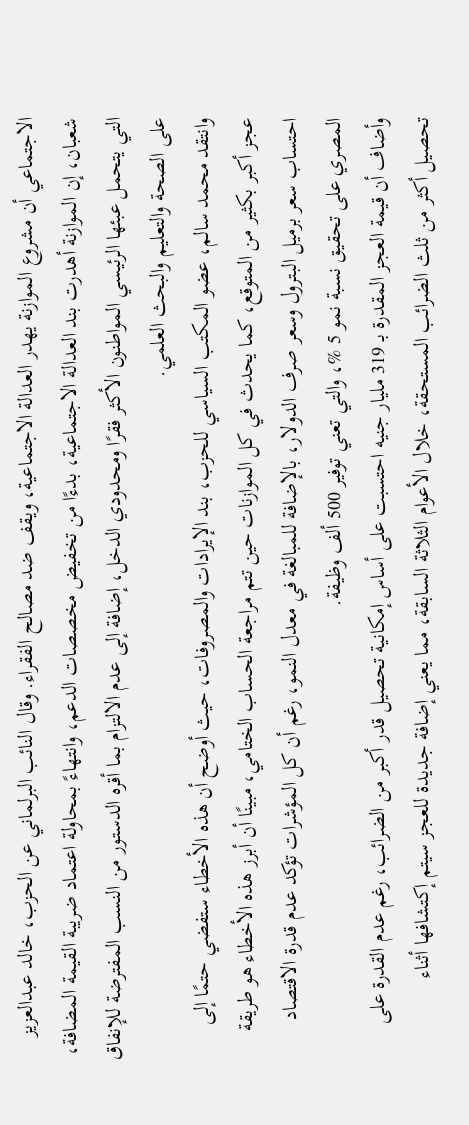الاجتماعي أن مشروع الموازنة يهدر العدالة الاجتماعية، ويقف ضد مصالح الفقراء. وقال النائب البرلماني عن الحزب، خالد عبدالعزيز شعبان، إن الموازنة أهدرت بند العدالة الاجتماعية، بدءًا من تخفيض مخصصات الدعم، وانتهاءً بمحاولة اعتماد ضريبة القيمة المضافة، التي يتحمل عبئها الرئيسي المواطنون الأكثر فقرًا ومحدودي الدخل، إضافة إلى عدم الالتزام بما أقره الدستور من النسب المفترضة للإنفاق على الصحة والتعليم والبحث العلمي.
وانتقد محمد سالم، عضو المكتب السياسي للحزب، بند الإيرادات والمصروفات، حيث أوضح أن هذه الأخطاء ستفضي حتمًا إلى عجز أكبر بكثير من المتوقع، كما يحدث في كل الموازنات حين تتم مراجعة الحساب الختامي، مبينًا أن أبرز هذه الأخطاء هو طريقة احتساب سعر برميل البترول وسعر صرف الدولار، بالإضافة للمبالغة في معدل النمو، رغم أن كل المؤشرات تؤكد عدم قدرة الاقتصاد المصري على تحقيق نسبة نمو 5 %، والتي تعني توفير 500 ألف وظيفة.
وأضاف أن قيمة العجز المقدرة بـ 319 مليار جنيه احتسبت على أساس إمكانية تحصيل قدر أكبر من الضرائب، رغم عدم القدرة على تحصيل أكثر من ثلث الضرائب المستحقة، خلال الأعوام الثلاثة السابقة، مما يعني إضافة جديدة للعجز سيتم إكتشافها أثناء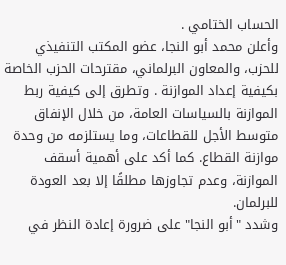الحساب الختامي .
وأعلن محمد أبو النجا، عضو المكتب التنفيذي للحزب، والمعاون البرلماني، مقترحات الحزب الخاصة بكيفية إعداد الموازنة . وتطرق إلى كيفية ربط الموازنة بالسياسات العامة، من خلال الإنفاق متوسط الأجل للقطاعات، وما يستلزمه من وحدة موازنة القطاع. كما أكد على أهمية أسقف الموازنة، وعدم تجاوزها مطلقًا إلا بعد العودة للبرلمان.
وشدد "أبو النجا" على ضرورة إعادة النظر في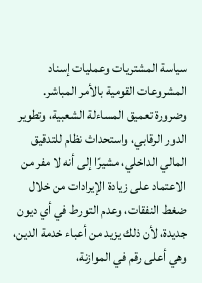سياسة المشتريات وعمليات إسناد المشروعات القومية بالأمر المباشر. وضرورة تعميق المساءلة الشعبية، وتطوير الدور الرقابي، واستحداث نظام للتدقيق المالي الداخلي، مشيرًا إلى أنه لا مفر من الاعتماد على زيادة الإيرادات من خلال ضغط النفقات، وعدم التورط في أي ديون جديدة، لأن ذلك يزيد من أعباء خدمة الدين، وهي أعلى رقم في الموازنة،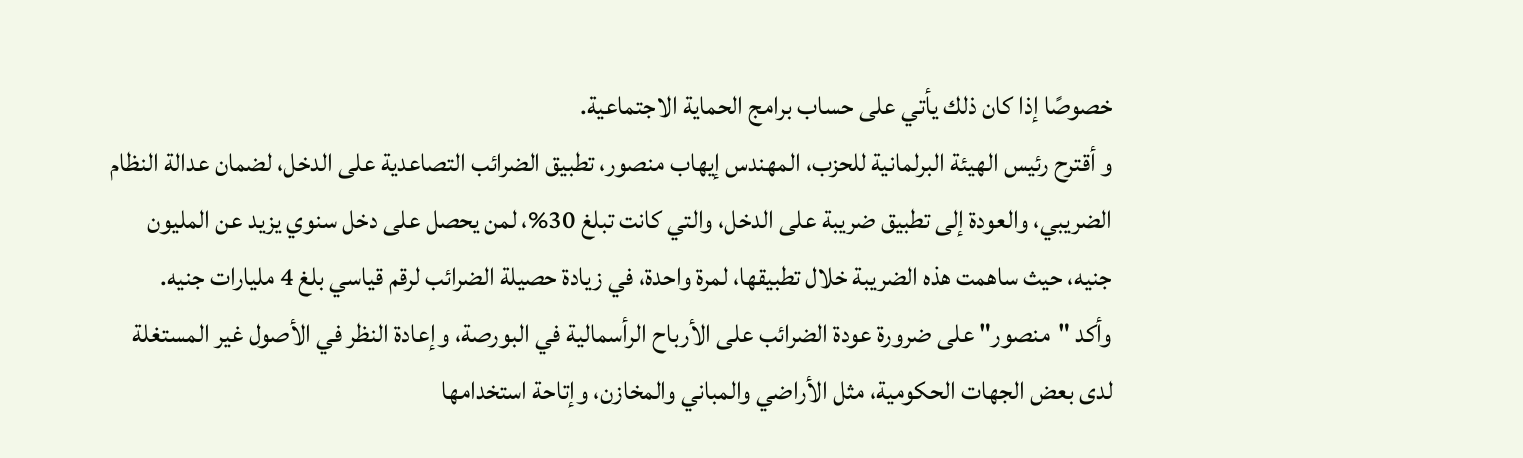خصوصًا إذا كان ذلك يأتي على حساب برامج الحماية الاجتماعية.
و أقترح رئيس الهيئة البرلمانية للحزب، المهندس إيهاب منصور، تطبيق الضرائب التصاعدية على الدخل، لضمان عدالة النظام الضريبي، والعودة إلى تطبيق ضريبة على الدخل، والتي كانت تبلغ 30%، لمن يحصل على دخل سنوي يزيد عن المليون جنيه، حيث ساهمت هذه الضريبة خلال تطبيقها، لمرة واحدة، في زيادة حصيلة الضرائب لرقم قياسي بلغ 4 مليارات جنيه.
وأكد "منصور" على ضرورة عودة الضرائب على الأرباح الرأسمالية في البورصة، وإعادة النظر في الأصول غير المستغلة لدى بعض الجهات الحكومية، مثل الأراضي والمباني والمخازن، وإتاحة استخدامها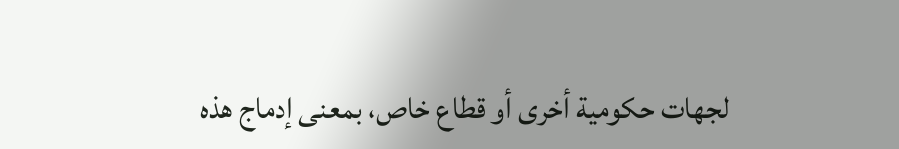لجهات حكومية أخرى أو قطاع خاص، بمعنى إدماج هذه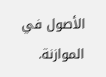الأصول في الموازنة.